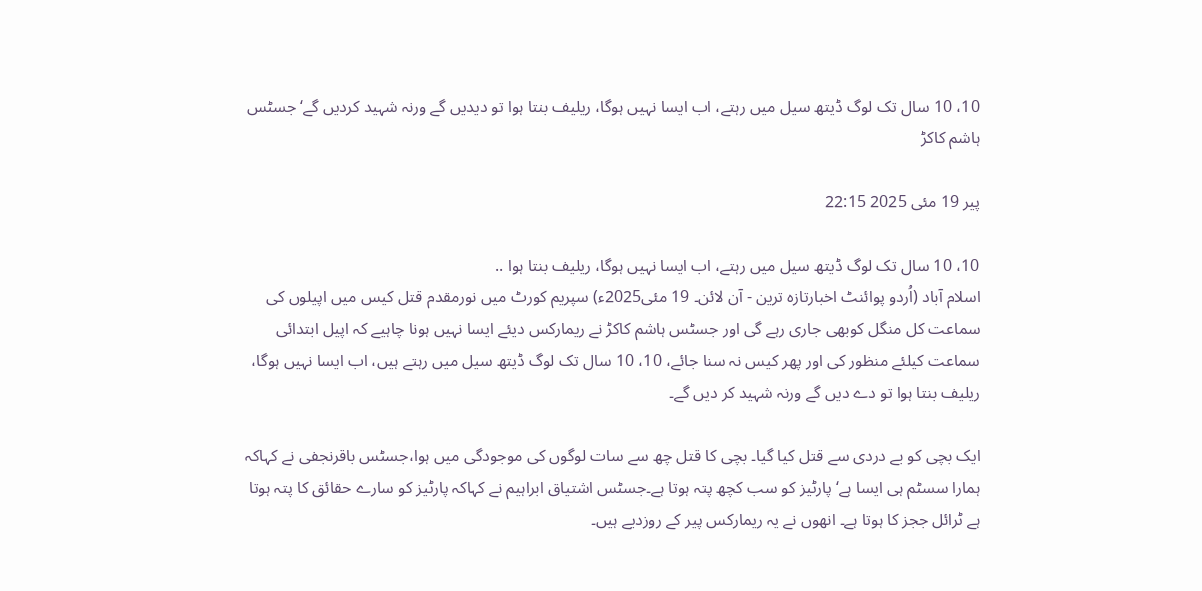10، 10 سال تک لوگ ڈیتھ سیل میں رہتے، اب ایسا نہیں ہوگا، ریلیف بنتا ہوا تو دیدیں گے ورنہ شہید کردیں گے‘جسٹس ہاشم کاکڑ

پیر 19 مئی 2025 22:15

10، 10 سال تک لوگ ڈیتھ سیل میں رہتے، اب ایسا نہیں ہوگا، ریلیف بنتا ہوا ..
اسلام آباد (اُردو پوائنٹ اخبارتازہ ترین - آن لائن۔ 19 مئی2025ء) سپریم کورٹ میں نورمقدم قتل کیس میں اپیلوں کی سماعت کل منگل کوبھی جاری رہے گی اور جسٹس ہاشم کاکڑ نے ریمارکس دیئے ایسا نہیں ہونا چاہیے کہ اپیل ابتدائی سماعت کیلئے منظور کی اور پھر کیس نہ سنا جائے، 10، 10 سال تک لوگ ڈیتھ سیل میں رہتے ہیں، اب ایسا نہیں ہوگا، ریلیف بنتا ہوا تو دے دیں گے ورنہ شہید کر دیں گے۔

ایک بچی کو بے دردی سے قتل کیا گیا۔ بچی کا قتل چھ سے سات لوگوں کی موجودگی میں ہوا،جسٹس باقرنجفی نے کہاکہ ہمارا سسٹم ہی ایسا ہے‘پارٹیز کو سب کچھ پتہ ہوتا ہے۔جسٹس اشتیاق ابراہیم نے کہاکہ پارٹیز کو سارے حقائق کا پتہ ہوتا ہے ٹرائل ججز کا ہوتا ہے۔ انھوں نے یہ ریمارکس پیر کے روزدیے ہیں۔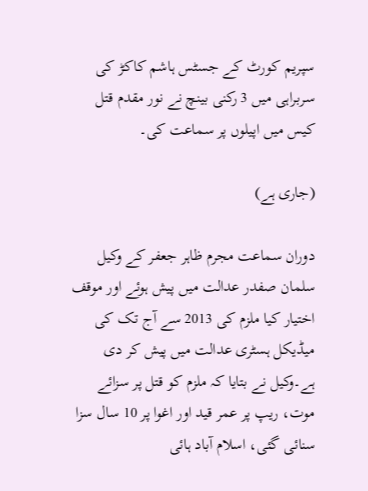سپریم کورٹ کے جسٹس ہاشم کاکڑ کی سربراہی میں 3 رکنی بینچ نے نور مقدم قتل کیس میں اپیلوں پر سماعت کی۔

(جاری ہے)

دوران سماعت مجرم ظاہر جعفر کے وکیل سلمان صفدر عدالت میں پیش ہوئے اور موقف اختیار کیا ملزم کی 2013 سے آج تک کی میڈیکل ہسٹری عدالت میں پیش کر دی ہے۔وکیل نے بتایا کہ ملزم کو قتل پر سزائے موت، ریپ پر عمر قید اور اغوا پر 10 سال سزا سنائی گئی، اسلام آباد ہائی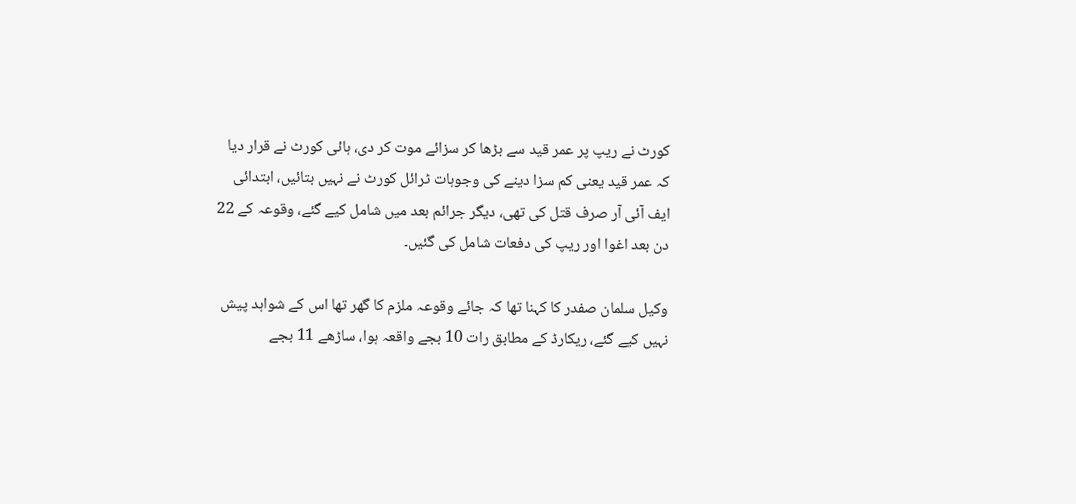کورٹ نے ریپ پر عمر قید سے بڑھا کر سزائے موت کر دی، ہائی کورٹ نے قرار دیا کہ عمر قید یعنی کم سزا دینے کی وجوہات ٹرائل کورٹ نے نہیں بتائیں، ابتدائی ایف آئی آر صرف قتل کی تھی، دیگر جرائم بعد میں شامل کیے گئے، وقوعہ کے 22 دن بعد اغوا اور ریپ کی دفعات شامل کی گئیں۔

وکیل سلمان صفدر کا کہنا تھا کہ جائے وقوعہ ملزم کا گھر تھا اس کے شواہد پیش نہیں کیے گئے، ریکارڈ کے مطابق رات 10 بجے واقعہ ہوا، ساڑھے 11 بجے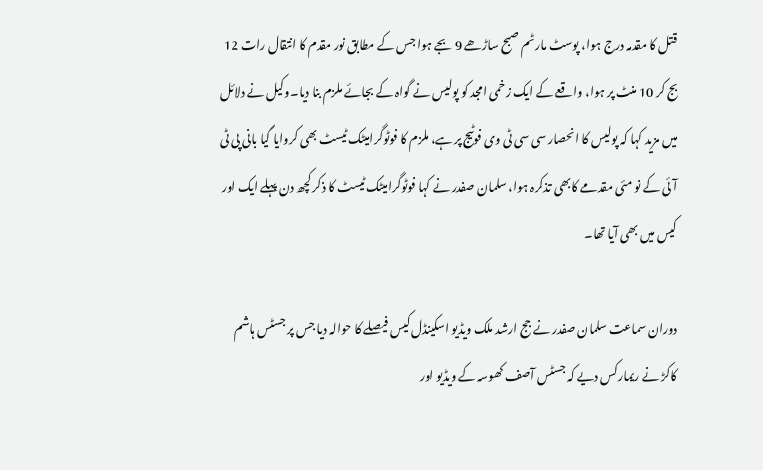قتل کا مقدمہ درج ہوا، پوسٹ مارٹم صبح ساڑھے 9 بجے ہوا جس کے مطابق نور مقدم کا انتقال رات 12 بج کر 10 منٹ پر ہوا، واقعے کے ایک زخمی امجد کو پولیس نے گواہ کے بجائے ملزم بنا دیا۔وکیل نے دلائل میں مزید کہا کہ پولیس کا انحصار سی سی ٹی وی فوٹیج پر ہے، ملزم کا فوٹوگرامیٹک ٹیسٹ بھی کروایا گیا بانی پی ٹی آئی کے نو مئی مقدمے کابھی تذکرہ ہوا، سلمان صفدر نے کہا فوٹوگرامیٹک ٹیسٹ کا ذکر کچھ دن پہلے ایک اور کیس میں بھی آیا تھا۔

دوران سماعت سلمان صفدر نے جج ارشد ملک ویڈیو اسکینڈل کیس فیصلے کا حوالہ دیا جس پر جسٹس ہاشم کاکڑ نے ریمارکس دیے کہ جسٹس آصف کھوسہ کے ویڈیو اور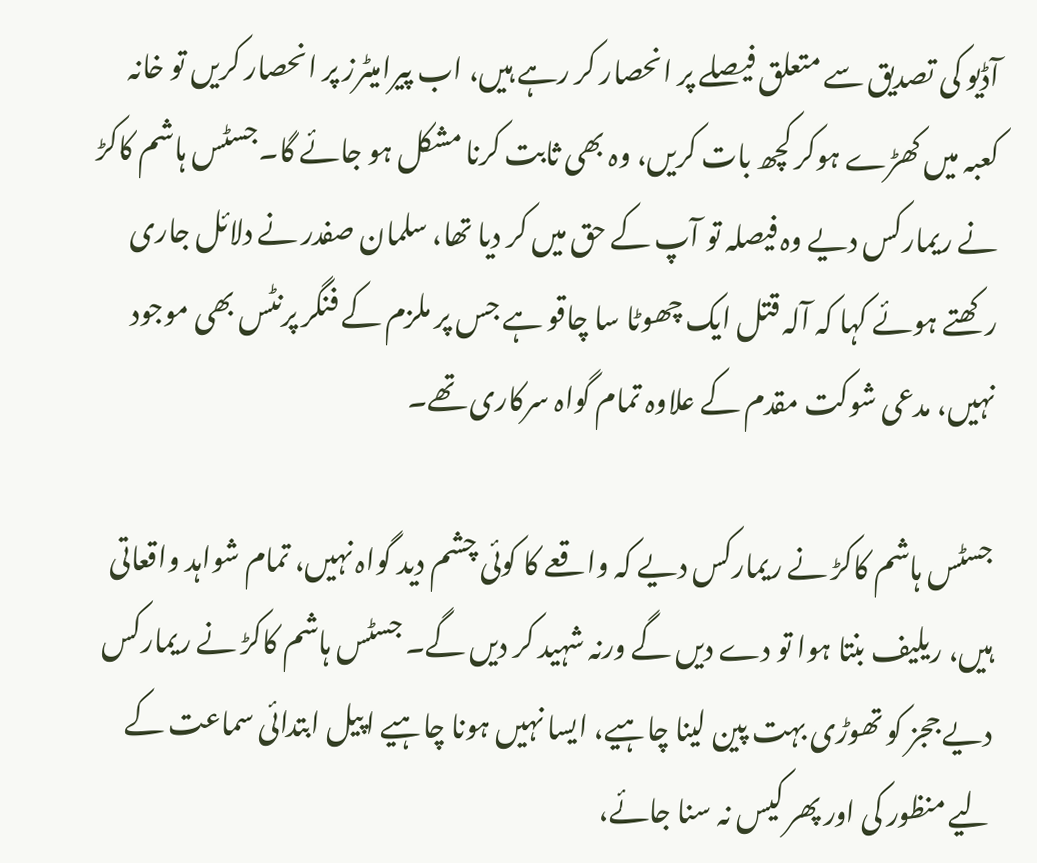آڈیو کی تصدیق سے متعلق فیصلے پر انحصار کر رہے ہیں، اب پیرامیٹرز پر انحصار کریں تو خانہ کعبہ میں کھڑے ہوکر کچھ بات کریں، وہ بھی ثابت کرنا مشکل ہو جائے گا۔جسٹس ہاشم کاکڑ نے ریمارکس دیے وہ فیصلہ تو آپ کے حق میں کر دیا تھا، سلمان صفدر نے دلائل جاری رکھتے ہوئے کہا کہ آلہ قتل ایک چھوٹا سا چاقو ہے جس پر ملزم کے فنگر پرنٹس بھی موجود نہیں، مدعی شوکت مقدم کے علاوہ تمام گواہ سرکاری تھے۔

جسٹس ہاشم کاکڑ نے ریمارکس دیے کہ واقعے کا کوئی چشم دید گواہ نہیں، تمام شواہد واقعاتی ہیں، ریلیف بنتا ہوا تو دے دیں گے ورنہ شہید کر دیں گے۔ جسٹس ہاشم کاکڑ نے ریمارکس دیے ججز کو تھوڑی بہت پین لینا چاہیے، ایسا نہیں ہونا چاہیے اپیل ابتدائی سماعت کے لیے منظور کی اور پھر کیس نہ سنا جائے،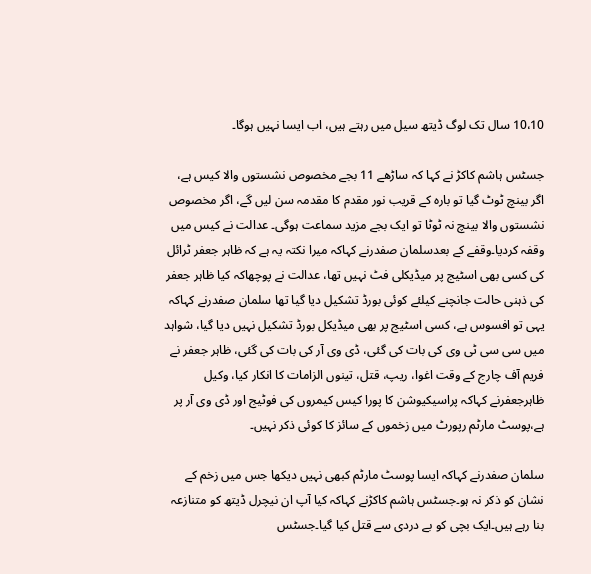10،10 سال تک لوگ ڈیتھ سیل میں رہتے ہیں، اب ایسا نہیں ہوگا۔

جسٹس ہاشم کاکڑ نے کہا کہ ساڑھے 11 بجے مخصوص نشستوں والا کیس ہے، اگر بینچ ٹوٹ گیا تو بارہ کے قریب نور مقدم کا مقدمہ سن لیں گے، اگر مخصوص نشستوں والا بینچ نہ ٹوٹا تو ایک بجے مزید سماعت ہوگی۔ عدالت نے کیس میں وقفہ کردیا۔وقفے کے بعدسلمان صفدرنے کہاکہ میرا نکتہ یہ ہے کہ ظاہر جعفر ٹرائل کی کسی بھی اسٹیج پر میڈیکلی فٹ نہیں تھا، عدالت نے پوچھاکہ کیا ظاہر جعفر کی ذہنی حالت جانچنے کیلئے کوئی بورڈ تشکیل دیا گیا تھا سلمان صفدرنے کہاکہ یہی تو افسوس ہے، کسی اسٹیج پر بھی میڈیکل بورڈ تشکیل نہیں دیا گیا، شواہد میں سی سی ٹی وی کی بات کی گئی، ڈی وی آر کی بات کی گئی، ظاہر جعفر نے فریم آف چارج کے وقت اغوا، ریپ، قتل، تینوں الزامات کا انکار کیا، وکیل ظاہرجعفرنے کہاکہ پراسیکیوشن کا پورا کیس کیمروں کی فوٹیج اور ڈی وی آر پر ہے،پوسٹ مارٹم رپورٹ میں زخموں کے سائز کا کوئی ذکر نہیں۔

سلمان صفدرنے کہاکہ ایسا پوسٹ مارٹم کبھی نہیں دیکھا جس میں زخم کے نشان کو ذکر نہ ہو۔جسٹس ہاشم کاکڑنے کہاکہ کیا آپ ان نیچرل ڈیتھ کو متنازعہ بنا رہے ہیں۔ایک بچی کو بے دردی سے قتل کیا گیا۔جسٹس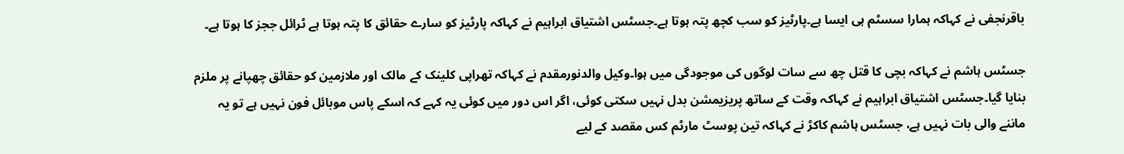باقرنجفی نے کہاکہ ہمارا سسٹم ہی ایسا ہے۔پارٹیز کو سب کچھ پتہ ہوتا ہے۔جسٹس اشتیاق ابراہیم نے کہاکہ پارٹیز کو سارے حقائق کا پتہ ہوتا ہے ٹرائل ججز کا ہوتا ہے۔

جسٹس ہاشم نے کہاکہ بچی کا قتل چھ سے سات لوگوں کی موجودگی میں ہوا۔وکیل والدنورمقدم نے کہاکہ تھراپی کلینک کے مالک اور ملازمین کو حقائق چھپانے پر ملزم بنایا گیا۔جسٹس اشتیاق ابراہیم نے کہاکہ وقت کے ساتھ پریزیمشن بدل نہیں سکتی کوئی، اگر اس دور میں کوئی یہ کہے کہ اسکے پاس موبائل فون نہیں ہے تو یہ ماننے والی بات نہیں ہے، جسٹس ہاشم کاکڑ نے کہاکہ تین پوسٹ مارٹم کس مقصد کے لیے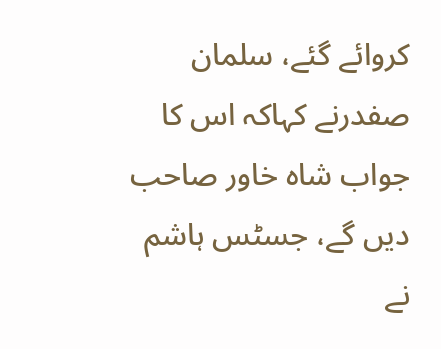کروائے گئے، سلمان صفدرنے کہاکہ اس کا جواب شاہ خاور صاحب دیں گے، جسٹس ہاشم نے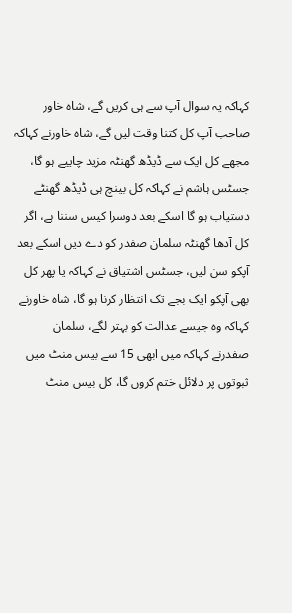کہاکہ یہ سوال آپ سے ہی کریں گے، شاہ خاور صاحب آپ کل کتنا وقت لیں گے، شاہ خاورنے کہاکہ مجھے کل ایک سے ڈیڈھ گھنٹہ مزید چاییے ہو گا، جسٹس ہاشم نے کہاکہ کل بینچ ہی ڈیڈھ گھنٹے دستیاب ہو گا اسکے بعد دوسرا کیس سننا ہے، اگر کل آدھا گھنٹہ سلمان صفدر کو دے دیں اسکے بعد آپکو سن لیں، جسٹس اشتیاق نے کہاکہ یا پھر کل بھی آپکو ایک بجے تک انتظار کرنا ہو گا، شاہ خاورنے کہاکہ وہ جیسے عدالت کو بہتر لگے، سلمان صفدرنے کہاکہ میں ابھی 15 سے بیس منٹ میں ثبوتوں پر دلائل ختم کروں گا، کل بیس منٹ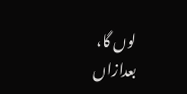لوں گا، بعدازاں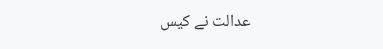عدالت نے کیس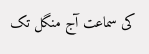کی سماعت آج منگل تک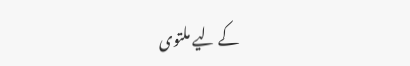کے لیے ملتوی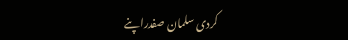کردی سلمان صفدراپنے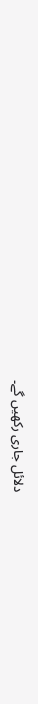دلائل جاری رکھیں گے۔